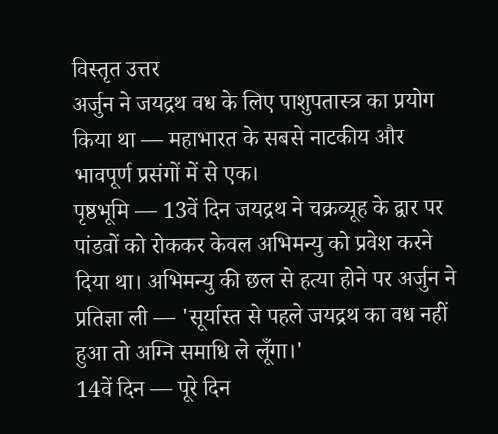विस्तृत उत्तर
अर्जुन ने जयद्रथ वध के लिए पाशुपतास्त्र का प्रयोग किया था — महाभारत के सबसे नाटकीय और भावपूर्ण प्रसंगों में से एक।
पृष्ठभूमि — 13वें दिन जयद्रथ ने चक्रव्यूह के द्वार पर पांडवों को रोककर केवल अभिमन्यु को प्रवेश करने दिया था। अभिमन्यु की छल से हत्या होने पर अर्जुन ने प्रतिज्ञा ली — 'सूर्यास्त से पहले जयद्रथ का वध नहीं हुआ तो अग्नि समाधि ले लूँगा।'
14वें दिन — पूरे दिन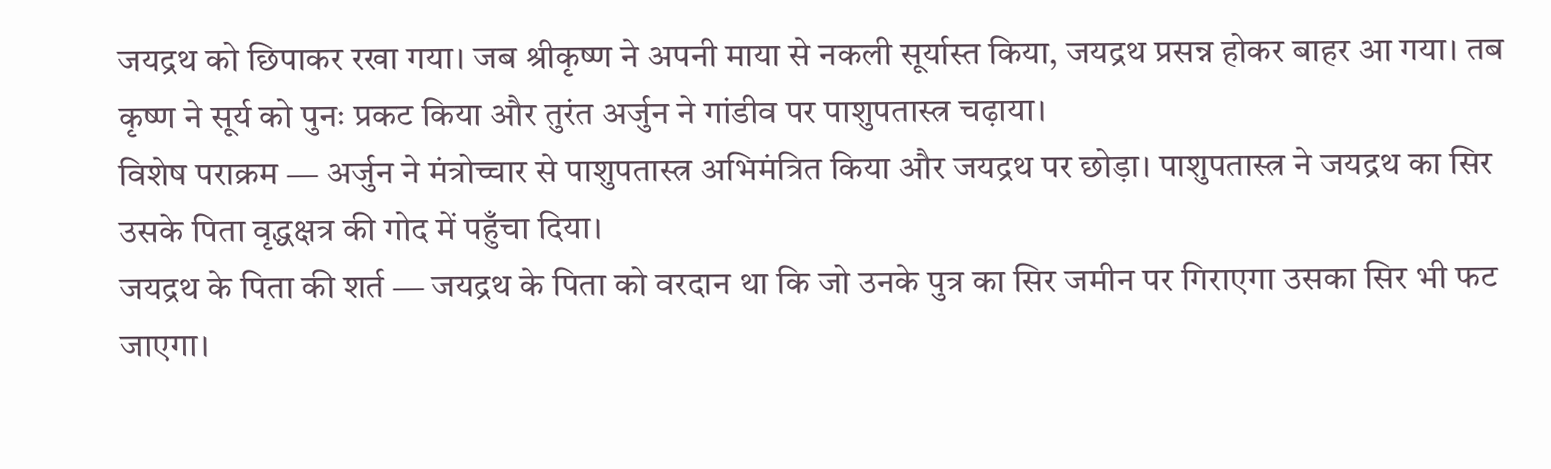जयद्रथ को छिपाकर रखा गया। जब श्रीकृष्ण ने अपनी माया से नकली सूर्यास्त किया, जयद्रथ प्रसन्न होकर बाहर आ गया। तब कृष्ण ने सूर्य को पुनः प्रकट किया और तुरंत अर्जुन ने गांडीव पर पाशुपतास्त्र चढ़ाया।
विशेष पराक्रम — अर्जुन ने मंत्रोच्चार से पाशुपतास्त्र अभिमंत्रित किया और जयद्रथ पर छोड़ा। पाशुपतास्त्र ने जयद्रथ का सिर उसके पिता वृद्धक्षत्र की गोद में पहुँचा दिया।
जयद्रथ के पिता की शर्त — जयद्रथ के पिता को वरदान था कि जो उनके पुत्र का सिर जमीन पर गिराएगा उसका सिर भी फट जाएगा।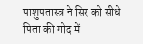पाशुपतास्त्र ने सिर को सीधे पिता की गोद में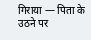गिराया — पिता के उठने पर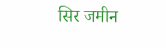सिर जमीन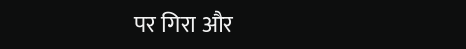पर गिरा और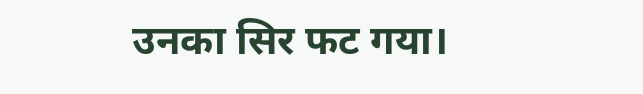उनका सिर फट गया।